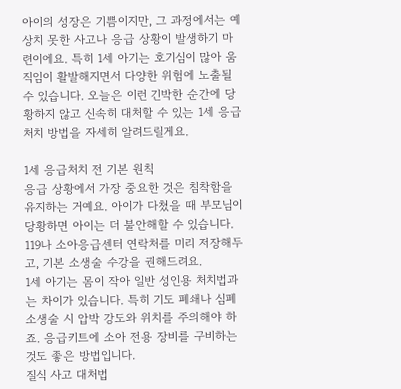아이의 성장은 기쁨이지만, 그 과정에서는 예상치 못한 사고나 응급 상황이 발생하기 마련이에요. 특히 1세 아기는 호기심이 많아 움직임이 활발해지면서 다양한 위험에 노출될 수 있습니다. 오늘은 이런 긴박한 순간에 당황하지 않고 신속히 대처할 수 있는 1세 응급처치 방법을 자세히 알려드릴게요.

1세 응급처치 전 기본 원칙
응급 상황에서 가장 중요한 것은 침착함을 유지하는 거예요. 아이가 다쳤을 때 부모님이 당황하면 아이는 더 불안해할 수 있습니다. 119나 소아응급센터 연락처를 미리 저장해두고, 기본 소생술 수강을 권해드려요.
1세 아기는 몸이 작아 일반 성인용 처치법과는 차이가 있습니다. 특히 기도 폐쇄나 심폐소생술 시 압박 강도와 위치를 주의해야 하죠. 응급키트에 소아 전용 장비를 구비하는 것도 좋은 방법입니다.
질식 사고 대처법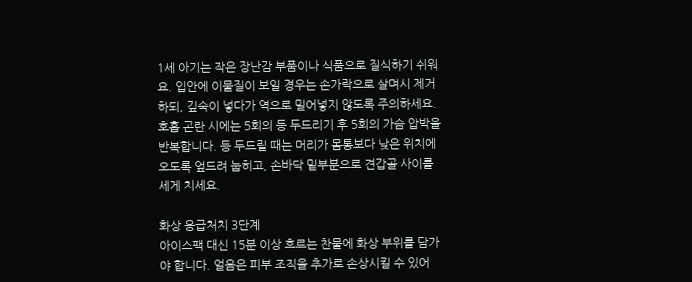1세 아기는 작은 장난감 부품이나 식품으로 질식하기 쉬워요. 입안에 이물질이 보일 경우는 손가락으로 살며시 제거하되, 깊숙이 넣다가 역으로 밀어넣지 않도록 주의하세요.
호흡 곤란 시에는 5회의 등 두드리기 후 5회의 가슴 압박을 반복합니다. 등 두드릴 때는 머리가 몸통보다 낮은 위치에 오도록 엎드려 눕히고, 손바닥 밑부분으로 견갑골 사이를 세게 치세요.

화상 응급처치 3단계
아이스팩 대신 15분 이상 흐르는 찬물에 화상 부위를 담가야 합니다. 얼음은 피부 조직을 추가로 손상시킬 수 있어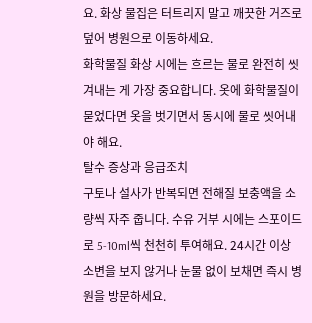요. 화상 물집은 터트리지 말고 깨끗한 거즈로 덮어 병원으로 이동하세요.
화학물질 화상 시에는 흐르는 물로 완전히 씻겨내는 게 가장 중요합니다. 옷에 화학물질이 묻었다면 옷을 벗기면서 동시에 물로 씻어내야 해요.
탈수 증상과 응급조치
구토나 설사가 반복되면 전해질 보충액을 소량씩 자주 줍니다. 수유 거부 시에는 스포이드로 5-10ml씩 천천히 투여해요. 24시간 이상 소변을 보지 않거나 눈물 없이 보채면 즉시 병원을 방문하세요.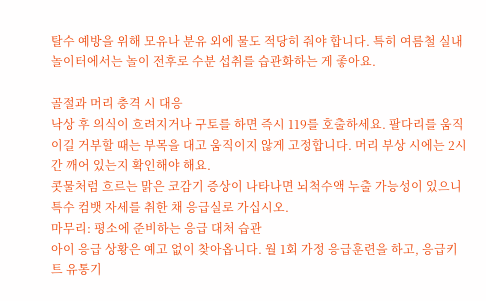탈수 예방을 위해 모유나 분유 외에 물도 적당히 줘야 합니다. 특히 여름철 실내놀이터에서는 놀이 전후로 수분 섭취를 습관화하는 게 좋아요.

골절과 머리 충격 시 대응
낙상 후 의식이 흐려지거나 구토를 하면 즉시 119를 호출하세요. 팔다리를 움직이길 거부할 때는 부목을 대고 움직이지 않게 고정합니다. 머리 부상 시에는 2시간 깨어 있는지 확인해야 해요.
콧물처럼 흐르는 맑은 코감기 증상이 나타나면 뇌척수액 누출 가능성이 있으니 특수 컴뱃 자세를 취한 채 응급실로 가십시오.
마무리: 평소에 준비하는 응급 대처 습관
아이 응급 상황은 예고 없이 찾아옵니다. 월 1회 가정 응급훈련을 하고, 응급키트 유통기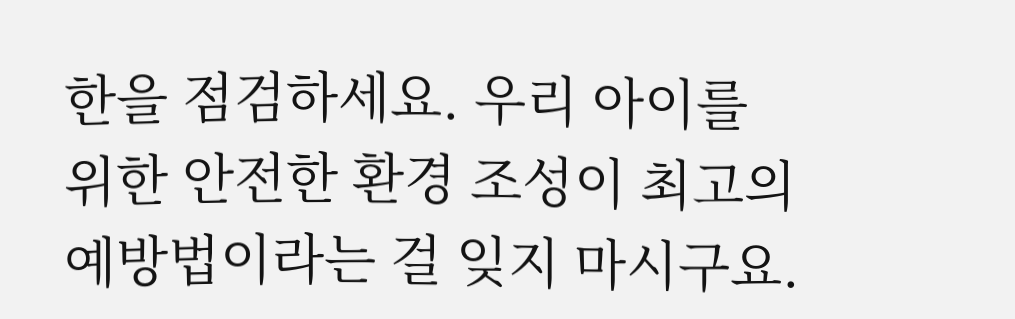한을 점검하세요. 우리 아이를 위한 안전한 환경 조성이 최고의 예방법이라는 걸 잊지 마시구요.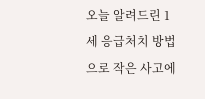오늘 알려드린 1세 응급처치 방법으로 작은 사고에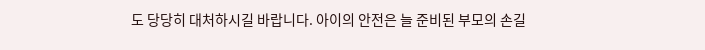도 당당히 대처하시길 바랍니다. 아이의 안전은 늘 준비된 부모의 손길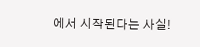에서 시작된다는 사실!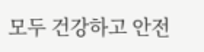모두 건강하고 안전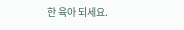한 육아 되세요.